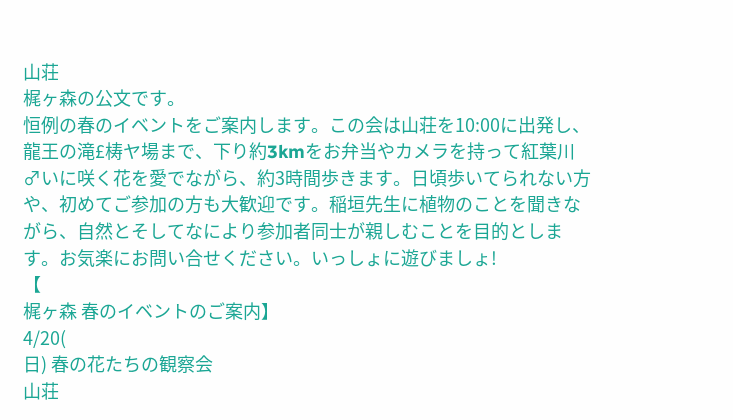山荘
梶ヶ森の公文です。
恒例の春のイベントをご案内します。この会は山荘を10:00に出発し、龍王の滝£梼ヤ場まで、下り約3kmをお弁当やカメラを持って紅葉川♂いに咲く花を愛でながら、約3時間歩きます。日頃歩いてられない方や、初めてご参加の方も大歓迎です。稲垣先生に植物のことを聞きながら、自然とそしてなにより参加者同士が親しむことを目的とします。お気楽にお問い合せください。いっしょに遊びましょ!
【
梶ヶ森 春のイベントのご案内】
4/20(
日) 春の花たちの観察会
山荘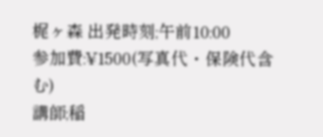梶ヶ森 出発時刻;午前10:00
参加費:¥1500(写真代・保険代含む)
講師;稲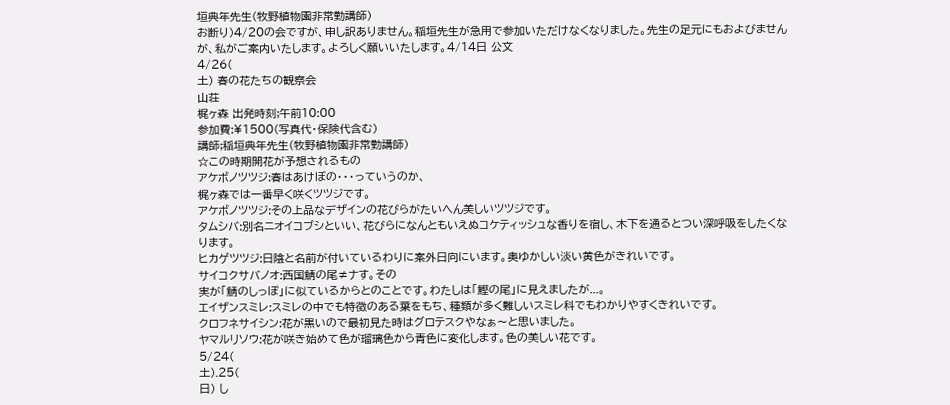垣典年先生(牧野植物園非常勤講師)
お断り)4/20の会ですが、申し訳ありません。稲垣先生が急用で参加いただけなくなりました。先生の足元にもおよびませんが、私がご案内いたします。よろしく願いいたします。4/14日 公文
4/26(
土) 春の花たちの観察会
山荘
梶ヶ森 出発時刻;午前10:00
参加費:¥1500(写真代・保険代含む)
講師;稲垣典年先生(牧野植物園非常勤講師)
☆この時期開花が予想されるもの
アケボノツツジ:春はあけぼの・・・っていうのか、
梶ヶ森では一番早く咲くツツジです。
アケボノツツジ:その上品なデザインの花びらがたいへん美しいツツジです。
タムシバ:別名ニオイコブシといい、花びらになんともいえぬコケティッシュな香りを宿し、木下を通るとつい深呼吸をしたくなります。
ヒカゲツツジ:日陰と名前が付いているわりに案外日向にいます。奥ゆかしい淡い黄色がきれいです。
サイコクサバノオ:西国鯖の尾≠ナす。その
実が「鯖のしっぽ」に似ているからとのことです。わたしは「鰹の尾」に見えましたが...。
エイザンスミレ:スミレの中でも特徴のある葉をもち、種類が多く難しいスミレ科でもわかりやすくきれいです。
クロフネサイシン:花が黒いので最初見た時はグロテスクやなぁ〜と思いました。
ヤマルリソウ:花が咲き始めて色が瑠璃色から青色に変化します。色の美しい花です。
5/24(
土).25(
日) し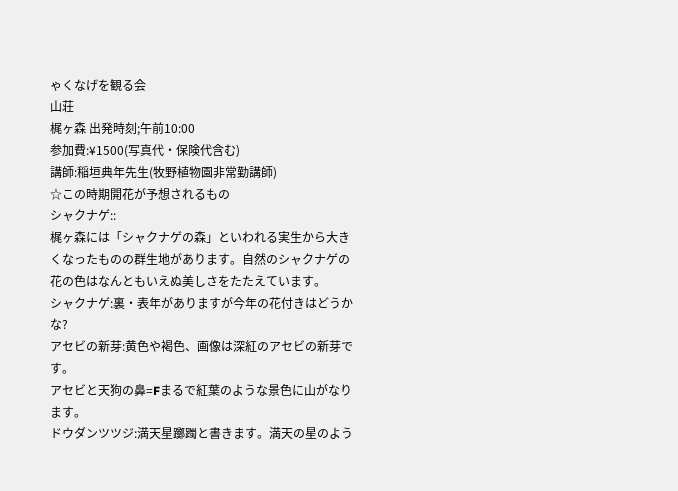ゃくなげを観る会
山荘
梶ヶ森 出発時刻;午前10:00
参加費:¥1500(写真代・保険代含む)
講師:稲垣典年先生(牧野植物園非常勤講師)
☆この時期開花が予想されるもの
シャクナゲ::
梶ヶ森には「シャクナゲの森」といわれる実生から大きくなったものの群生地があります。自然のシャクナゲの花の色はなんともいえぬ美しさをたたえています。
シャクナゲ:裏・表年がありますが今年の花付きはどうかな?
アセビの新芽:黄色や褐色、画像は深紅のアセビの新芽です。
アセビと天狗の鼻=Fまるで紅葉のような景色に山がなります。
ドウダンツツジ:満天星躑躅と書きます。満天の星のよう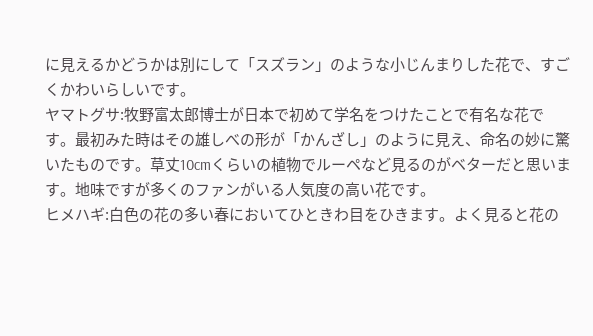に見えるかどうかは別にして「スズラン」のような小じんまりした花で、すごくかわいらしいです。
ヤマトグサ:牧野富太郎博士が日本で初めて学名をつけたことで有名な花です。最初みた時はその雄しべの形が「かんざし」のように見え、命名の妙に驚いたものです。草丈10cmくらいの植物でルーペなど見るのがベターだと思います。地味ですが多くのファンがいる人気度の高い花です。
ヒメハギ:白色の花の多い春においてひときわ目をひきます。よく見ると花の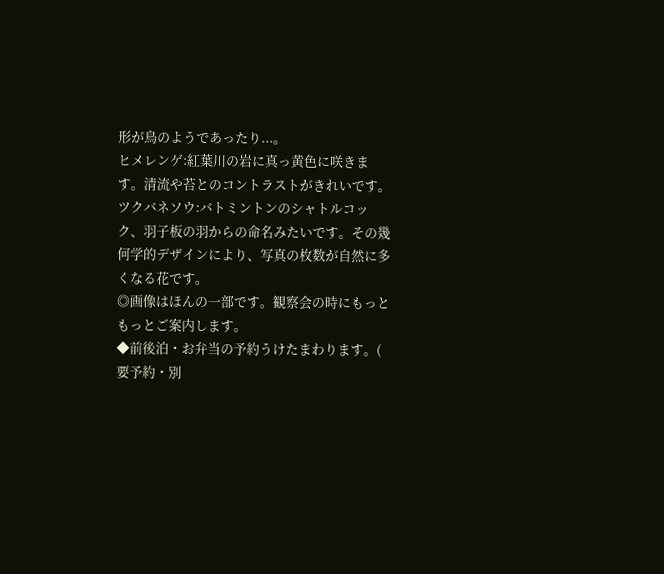形が鳥のようであったり...。
ヒメレンゲ:紅葉川の岩に真っ黄色に咲きます。清流や苔とのコントラストがきれいです。
ツクバネソウ:バトミントンのシャトルコック、羽子板の羽からの命名みたいです。その幾何学的デザインにより、写真の枚数が自然に多くなる花です。
◎画像はほんの一部です。観察会の時にもっともっとご案内します。
◆前後泊・お弁当の予約うけたまわります。(
要予約・別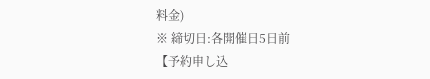料金)
※ 締切日:各開催日5日前
【予約申し込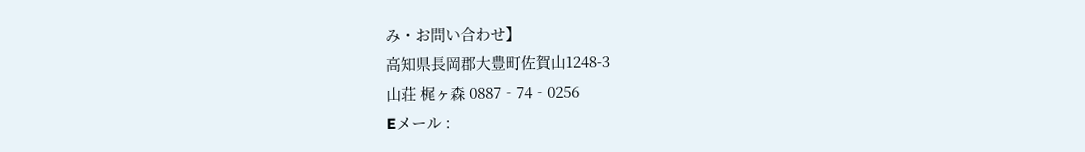み・お問い合わせ】
高知県長岡郡大豊町佐賀山1248-3
山荘 梶ヶ森 0887‐74‐0256
Eメール :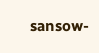sansow‐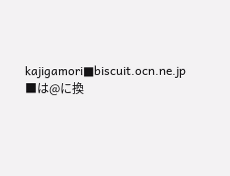kajigamori■biscuit.ocn.ne.jp
■は@に換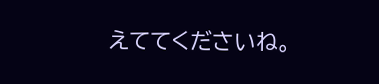えててくださいね。